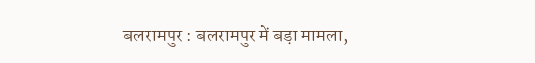बलरामपुर : बलरामपुर में बड़ा मामला,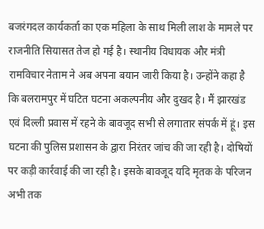बजरंगदल कार्यकर्ता का एक महिला के साथ मिली लाश के मामले पर राजनीति सियासत तेज हो गई है। स्थानीय विधायक और मंत्री रामविचार नेताम ने अब अपना बयान जारी किया है। उन्होंने कहा है कि बलरामपुर में घटित घटना अकल्पनीय और दुखद है। मैं झारखंड एवं दिल्ली प्रवास में रहने के बावजूद सभी से लगातार संपर्क में हूं। इस घटना की पुलिस प्रशासन के द्वारा निरंतर जांच की जा रही है। दोषियों पर कड़ी कार्रवाई की जा रही है। इसके बावजूद यदि मृतक के परिजन अभी तक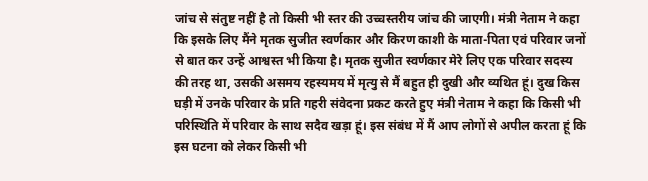जांच से संतुष्ट नहीं है तो किसी भी स्तर की उच्चस्तरीय जांच की जाएगी। मंत्री नेताम ने कहा कि इसके लिए मैंने मृतक सुजीत स्वर्णकार और किरण काशी के माता-पिता एवं परिवार जनों से बात कर उन्हें आश्वस्त भी किया है। मृतक सुजीत स्वर्णकार मेरे लिए एक परिवार सदस्य की तरह था, उसकी असमय रहस्यमय में मृत्यु से मैं बहुत ही दुखी और व्यथित हूं। दुख किस घड़ी में उनके परिवार के प्रति गहरी संवेदना प्रकट करते हुए मंत्री नेताम ने कहा कि किसी भी परिस्थिति में परिवार के साथ सदैव खड़ा हूं। इस संबंध में मैं आप लोगों से अपील करता हूं कि इस घटना को लेकर किसी भी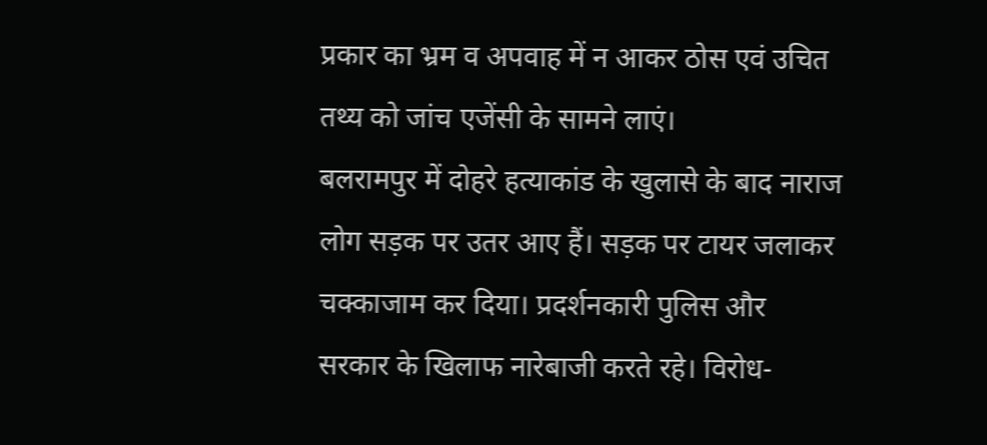प्रकार का भ्रम व अपवाह में न आकर ठोस एवं उचित तथ्य को जांच एजेंसी के सामने लाएं।
बलरामपुर में दोहरे हत्याकांड के खुलासे के बाद नाराज लोग सड़क पर उतर आए हैं। सड़क पर टायर जलाकर चक्काजाम कर दिया। प्रदर्शनकारी पुलिस और सरकार के खिलाफ नारेबाजी करते रहे। विरोध-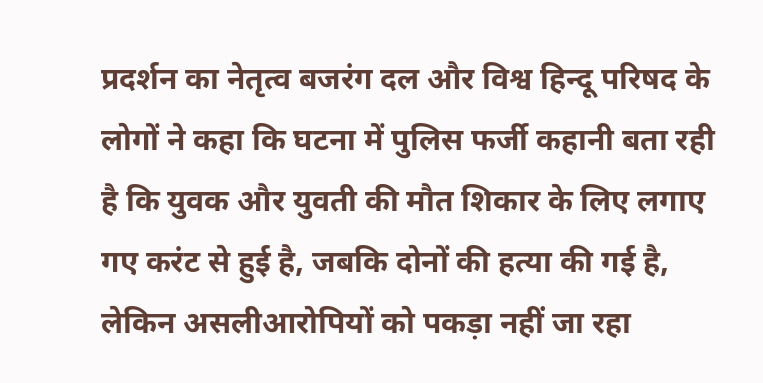प्रदर्शन का नेतृत्व बजरंग दल और विश्व हिन्दू परिषद के लोगों ने कहा कि घटना में पुलिस फर्जी कहानी बता रही है कि युवक और युवती की मौत शिकार के लिए लगाए गए करंट से हुई है, जबकि दोनों की हत्या की गई है, लेकिन असलीआरोपियों को पकड़ा नहीं जा रहा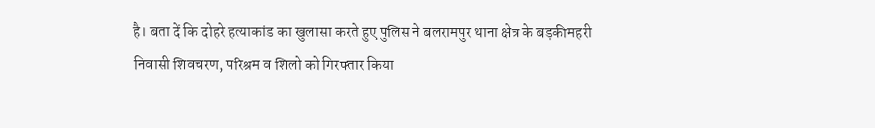है। बता दें कि दोहरे हत्याकांड का खुलासा करते हुए पुलिस ने बलरामपुर थाना क्षेत्र के बड़कीमहरी निवासी शिवचरण, परिश्रम व शिलो को गिरफ्तार किया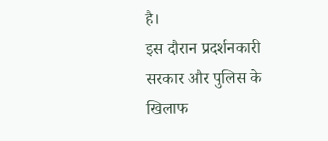है।
इस दौरान प्रदर्शनकारी सरकार और पुलिस के खिलाफ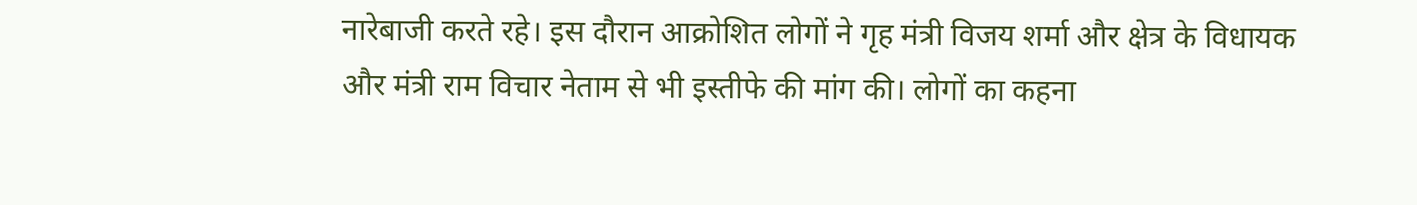नारेबाजी करते रहे। इस दौरान आक्रोशित लोगों ने गृह मंत्री विजय शर्मा और क्षेत्र के विधायक और मंत्री राम विचार नेताम से भी इस्तीफे की मांग की। लोगों का कहना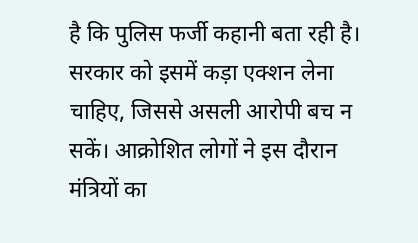है कि पुलिस फर्जी कहानी बता रही है। सरकार को इसमें कड़ा एक्शन लेना चाहिए, जिससे असली आरोपी बच न सकें। आक्रोशित लोगों ने इस दौरान मंत्रियों का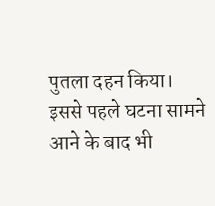पुतला दहन किया। इससे पहले घटना सामने आने के बाद भी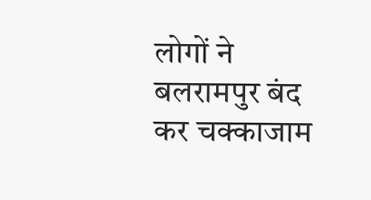लोगों ने बलरामपुर बंद कर चक्काजाम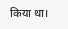किया था।